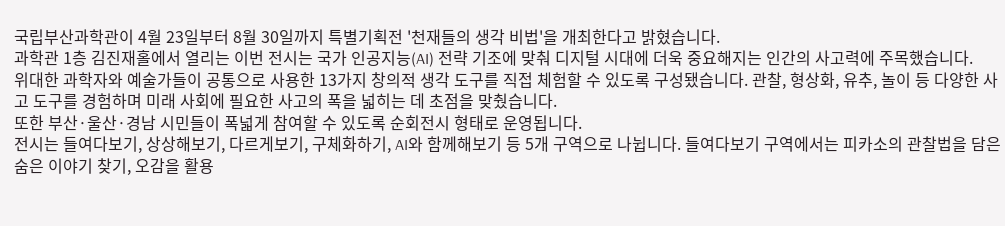국립부산과학관이 4월 23일부터 8월 30일까지 특별기획전 '천재들의 생각 비법'을 개최한다고 밝혔습니다.
과학관 1층 김진재홀에서 열리는 이번 전시는 국가 인공지능(AI) 전략 기조에 맞춰 디지털 시대에 더욱 중요해지는 인간의 사고력에 주목했습니다.
위대한 과학자와 예술가들이 공통으로 사용한 13가지 창의적 생각 도구를 직접 체험할 수 있도록 구성됐습니다. 관찰, 형상화, 유추, 놀이 등 다양한 사고 도구를 경험하며 미래 사회에 필요한 사고의 폭을 넓히는 데 초점을 맞췄습니다.
또한 부산·울산·경남 시민들이 폭넓게 참여할 수 있도록 순회전시 형태로 운영됩니다.
전시는 들여다보기, 상상해보기, 다르게보기, 구체화하기, AI와 함께해보기 등 5개 구역으로 나뉩니다. 들여다보기 구역에서는 피카소의 관찰법을 담은 숨은 이야기 찾기, 오감을 활용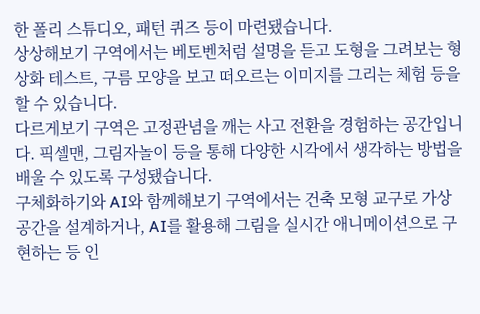한 폴리 스튜디오, 패턴 퀴즈 등이 마련됐습니다.
상상해보기 구역에서는 베토벤처럼 설명을 듣고 도형을 그려보는 형상화 테스트, 구름 모양을 보고 떠오르는 이미지를 그리는 체험 등을 할 수 있습니다.
다르게보기 구역은 고정관념을 깨는 사고 전환을 경험하는 공간입니다. 픽셀맨, 그림자놀이 등을 통해 다양한 시각에서 생각하는 방법을 배울 수 있도록 구성됐습니다.
구체화하기와 AI와 함께해보기 구역에서는 건축 모형 교구로 가상 공간을 설계하거나, AI를 활용해 그림을 실시간 애니메이션으로 구현하는 등 인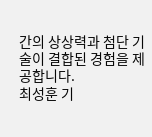간의 상상력과 첨단 기술이 결합된 경험을 제공합니다.
최성훈 기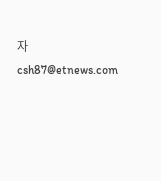자 csh87@etnews.com